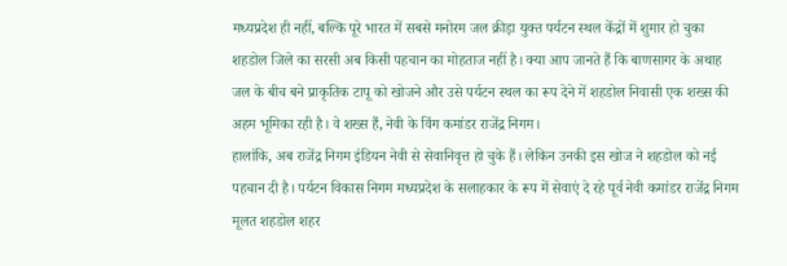मध्यप्रदेश ही नहीं, बल्कि पूरे भारत में सबसे मनोरम जल क्रीड़ा युक्त पर्यटन स्थल केंद्रों में शुमार हो चुका शहडोल जिले का सरसी अब किसी पहचान का मोहताज नहीं है। क्या आप जानते हैं कि बाणसागर के अथाह जल के बीच बने प्राकृतिक टापू को खोजने और उसे पर्यटन स्थल का रूप देने में शहडोल निवासी एक शख्स की अहम भूमिका रही है। वे शख्स हैं, नेवी के विंग कमांडर राजेंद्र निगम।
हालांकि, अब राजेंद्र निगम इंडियन नेवी से सेवानिवृत्त हो चुके हैं। लेकिन उनकी इस खोज ने शहडोल को नई पहचान दी है। पर्यटन विकास निगम मध्यप्रदेश के सलाहकार के रूप में सेवाएं दे रहे पूर्व नेवी कमांडर राजेंद्र निगम मूलत शहडोल शहर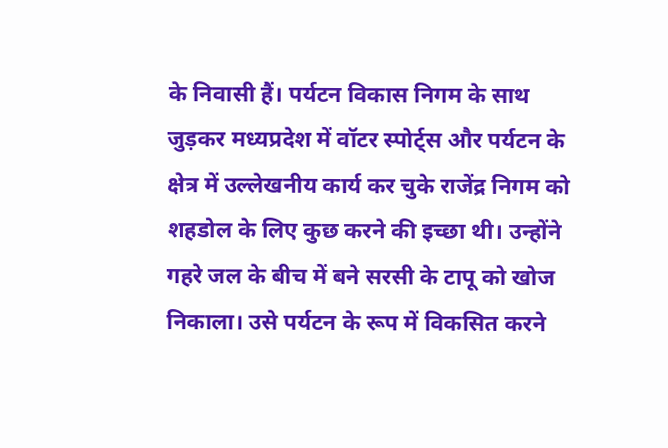के निवासी हैं। पर्यटन विकास निगम के साथ जुड़कर मध्यप्रदेश में वॉटर स्पोर्ट्स और पर्यटन के क्षेत्र में उल्लेखनीय कार्य कर चुके राजेंद्र निगम को शहडोल के लिए कुछ करने की इच्छा थी। उन्होंने गहरे जल के बीच में बने सरसी के टापू को खोज निकाला। उसे पर्यटन के रूप में विकसित करने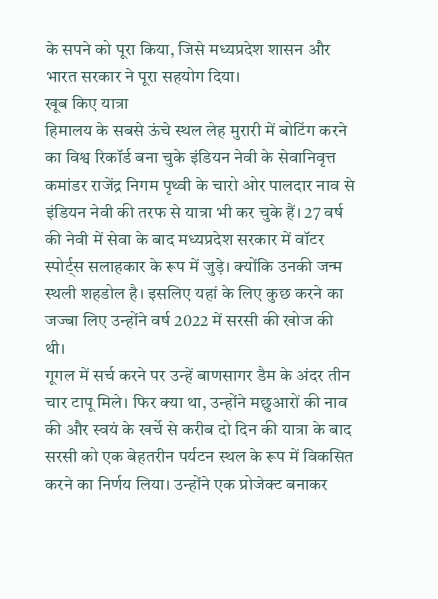के सपने को पूरा किया, जिसे मध्यप्रदेश शासन और भारत सरकार ने पूरा सहयोग दिया।
खूब किए यात्रा
हिमालय के सबसे ऊंचे स्थल लेह मुरारी में बोटिंग करने का विश्व रिकॉर्ड बना चुके इंडियन नेवी के सेवानिवृत्त कमांडर राजेंद्र निगम पृथ्वी के चारो ओर पालदार नाव से इंडियन नेवी की तरफ से यात्रा भी कर चुके हैं। 27 वर्ष की नेवी में सेवा के बाद मध्यप्रदेश सरकार में वॉटर स्पोर्ट्स सलाहकार के रूप में जुड़े। क्योंकि उनकी जन्म स्थली शहडोल है। इसलिए यहां के लिए कुछ करने का जज्बा लिए उन्होंने वर्ष 2022 में सरसी की खोज की थी।
गूगल में सर्च करने पर उन्हें बाणसागर डैम के अंदर तीन चार टापू मिले। फिर क्या था, उन्होंने मछुआरों की नाव की और स्वयं के खर्चे से करीब दो दिन की यात्रा के बाद सरसी को एक बेहतरीन पर्यटन स्थल के रूप में विकसित करने का निर्णय लिया। उन्होंने एक प्रोजेक्ट बनाकर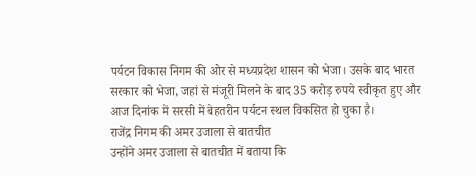पर्यटन विकास निगम की ओर से मध्यप्रदेश शासन को भेजा। उसके बाद भारत सरकार को भेजा, जहां से मंजूरी मिलने के बाद 35 करोड़ रुपये स्वीकृत हुए और आज दिनांक में सरसी में बेहतरीन पर्यटन स्थल विकसित हो चुका है।
राजेंद्र निगम की अमर उजाला से बातचीत
उन्होंने अमर उजाला से बातचीत में बताया कि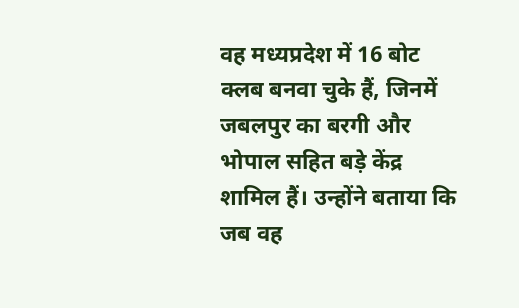वह मध्यप्रदेश में 16 बोट क्लब बनवा चुके हैं, जिनमें जबलपुर का बरगी और भोपाल सहित बड़े केंद्र शामिल हैं। उन्होंने बताया कि जब वह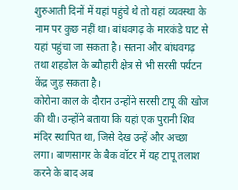शुरुआती दिनों में यहां पहुंचे थे तो यहां व्यवस्था के नाम पर कुछ नहीं था। बांधवगढ़ के मारकंडे घाट से यहां पहुंचा जा सकता है। सतना और बांधवगढ़ तथा शहडोल के ब्यौहारी क्षेत्र से भी सरसी पर्यटन केंद्र जुड़ सकता है।
कोरोना काल के दौरान उन्होंने सरसी टापू की खोज की थी। उन्होंने बताया कि यहां एक पुरानी शिव मंदिर स्थापित था, जिसे देख उन्हें और अच्छा लगा। बाणसागर के बैक वॉटर में यह टापू तलाश करने के बाद अब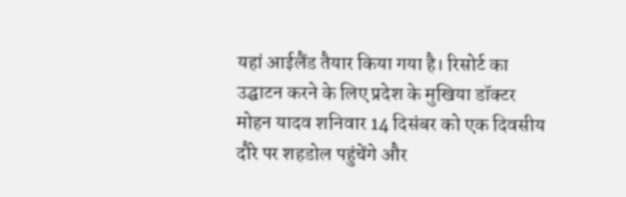यहां आईलैंड तैयार किया गया है। रिसोर्ट का उद्घाटन करने के लिए प्रदेश के मुखिया डॉक्टर मोहन यादव शनिवार 14 दिसंबर को एक दिवसीय दौरे पर शहडोल पहुंचेंगे और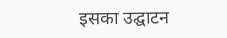इसका उद्घाटन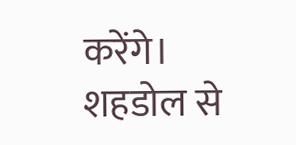करेंगे।
शहडोल से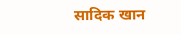सादिक खान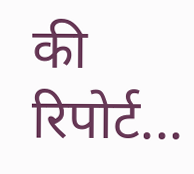की रिपोर्ट...